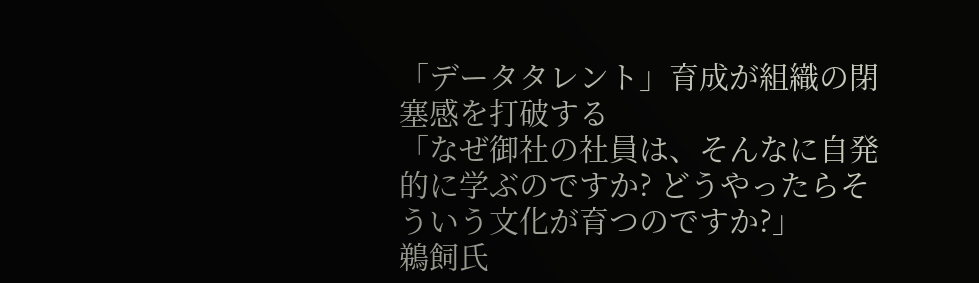「データタレント」育成が組織の閉塞感を打破する
「なぜ御社の社員は、そんなに自発的に学ぶのですか? どうやったらそういう文化が育つのですか?」
鵜飼氏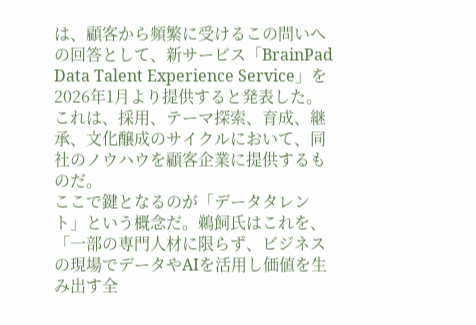は、顧客から頻繁に受けるこの問いへの回答として、新サービス「BrainPad Data Talent Experience Service」を2026年1月より提供すると発表した。これは、採用、テーマ探索、育成、継承、文化醸成のサイクルにおいて、同社のノウハウを顧客企業に提供するものだ。
ここで鍵となるのが「データタレント」という概念だ。鵜飼氏はこれを、「一部の専門人材に限らず、ビジネスの現場でデータやAIを活用し価値を生み出す全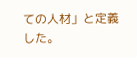ての人材」と定義した。